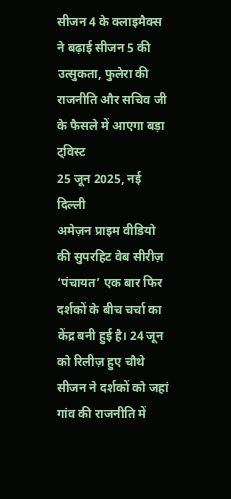सीजन 4 के क्लाइमैक्स ने बढ़ाई सीजन 5 की उत्सुकता, फुलेरा की राजनीति और सचिव जी के फैसले में आएगा बड़ा ट्विस्ट
25 जून 2025, नई दिल्ली
अमेज़न प्राइम वीडियो की सुपरहिट वेब सीरीज़ ‘पंचायत’ एक बार फिर दर्शकों के बीच चर्चा का केंद्र बनी हुई है। 24 जून को रिलीज़ हुए चौथे सीजन ने दर्शकों को जहां गांव की राजनीति में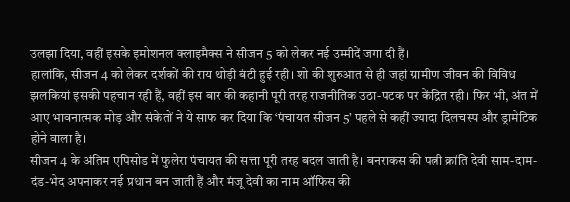उलझा दिया, वहीं इसके इमोशनल क्लाइमैक्स ने सीजन 5 को लेकर नई उम्मीदें जगा दी हैं।
हालांकि, सीजन 4 को लेकर दर्शकों की राय थोड़ी बंटी हुई रही। शो की शुरुआत से ही जहां ग्रामीण जीवन की विविध झलकियां इसकी पहचान रही हैं, वहीं इस बार की कहानी पूरी तरह राजनीतिक उठा-पटक पर केंद्रित रही। फिर भी, अंत में आए भावनात्मक मोड़ और संकेतों ने ये साफ कर दिया कि ‘पंचायत सीजन 5’ पहले से कहीं ज्यादा दिलचस्प और ड्रामेटिक होने वाला है।
सीजन 4 के अंतिम एपिसोड में फुलेरा पंचायत की सत्ता पूरी तरह बदल जाती है। बनराकस की पत्नी क्रांति देवी साम-दाम-दंड-भेद अपनाकर नई प्रधान बन जाती हैं और मंजू देवी का नाम ऑफिस की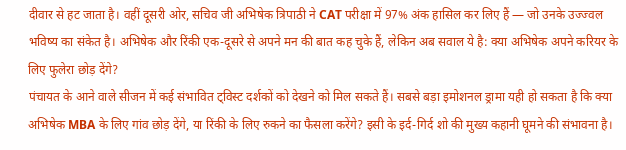दीवार से हट जाता है। वहीं दूसरी ओर, सचिव जी अभिषेक त्रिपाठी ने CAT परीक्षा में 97% अंक हासिल कर लिए हैं — जो उनके उज्ज्वल भविष्य का संकेत है। अभिषेक और रिंकी एक-दूसरे से अपने मन की बात कह चुके हैं, लेकिन अब सवाल ये है: क्या अभिषेक अपने करियर के लिए फुलेरा छोड़ देंगे?
पंचायत के आने वाले सीजन में कई संभावित ट्विस्ट दर्शकों को देखने को मिल सकते हैं। सबसे बड़ा इमोशनल ड्रामा यही हो सकता है कि क्या अभिषेक MBA के लिए गांव छोड़ देंगे, या रिंकी के लिए रुकने का फैसला करेंगे? इसी के इर्द-गिर्द शो की मुख्य कहानी घूमने की संभावना है।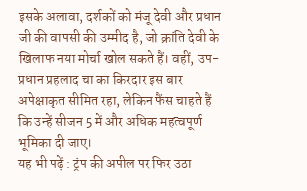इसके अलावा, दर्शकों को मंजू देवी और प्रधान जी की वापसी की उम्मीद है, जो क्रांति देवी के खिलाफ नया मोर्चा खोल सकते हैं। वहीं, उप-प्रधान प्रहलाद चा का किरदार इस बार अपेक्षाकृत सीमित रहा, लेकिन फैंस चाहते हैं कि उन्हें सीजन 5 में और अधिक महत्वपूर्ण भूमिका दी जाए।
यह भी पढ़ें : ट्रंप की अपील पर फिर उठा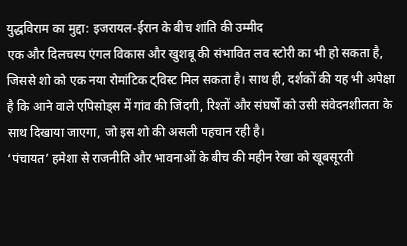युद्धविराम का मुद्दा: इजरायल-ईरान के बीच शांति की उम्मीद
एक और दिलचस्प एंगल विकास और खुशबू की संभावित लव स्टोरी का भी हो सकता है, जिससे शो को एक नया रोमांटिक ट्विस्ट मिल सकता है। साथ ही, दर्शकों की यह भी अपेक्षा है कि आने वाले एपिसोड्स में गांव की जिंदगी, रिश्तों और संघर्षों को उसी संवेदनशीलता के साथ दिखाया जाएगा, जो इस शो की असली पहचान रही है।
‘पंचायत’ हमेशा से राजनीति और भावनाओं के बीच की महीन रेखा को खूबसूरती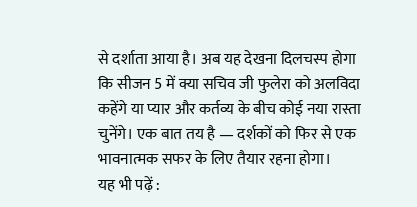से दर्शाता आया है। अब यह देखना दिलचस्प होगा कि सीजन 5 में क्या सचिव जी फुलेरा को अलविदा कहेंगे या प्यार और कर्तव्य के बीच कोई नया रास्ता चुनेंगे। एक बात तय है — दर्शकों को फिर से एक भावनात्मक सफर के लिए तैयार रहना होगा।
यह भी पढ़ें :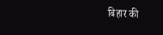बिहार की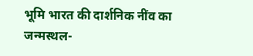भूमि भारत की दार्शनिक नींव का जन्मस्थल-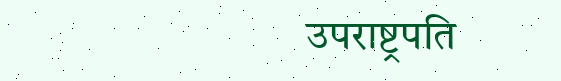उपराष्ट्रपति